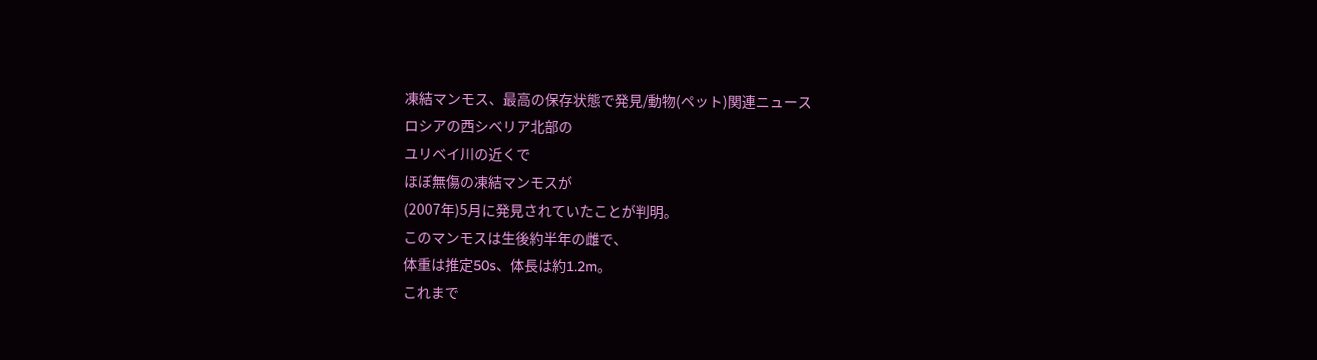凍結マンモス、最高の保存状態で発見/動物(ペット)関連ニュース
ロシアの西シベリア北部の
ユリベイ川の近くで
ほぼ無傷の凍結マンモスが
(2007年)5月に発見されていたことが判明。
このマンモスは生後約半年の雌で、
体重は推定50s、体長は約1.2m。
これまで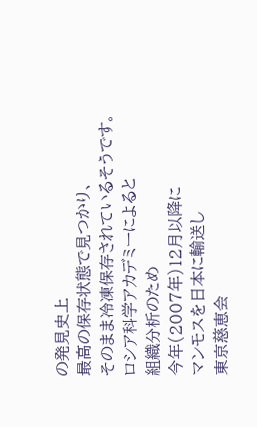の発見史上
最高の保存状態で見つかり、
そのまま冷凍保存されているそうです。
ロシア科学アカデミーによると
組織分析のため
今年(2007年)12月以降に
マンモスを日本に輸送し
東京慈恵会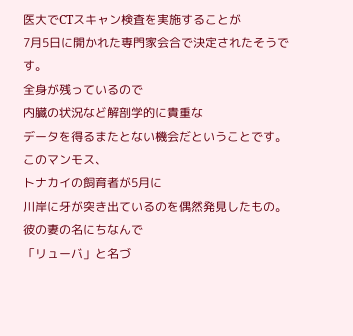医大でCTスキャン検査を実施することが
7月5日に開かれた専門家会合で決定されたそうです。
全身が残っているので
内臓の状況など解剖学的に貴重な
データを得るまたとない機会だということです。
このマンモス、
トナカイの飼育者が5月に
川岸に牙が突き出ているのを偶然発見したもの。
彼の妻の名にちなんで
「リューバ」と名づ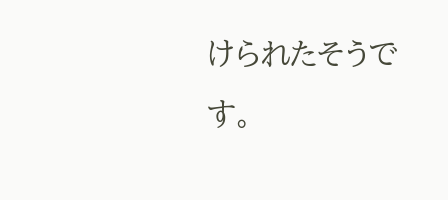けられたそうです。